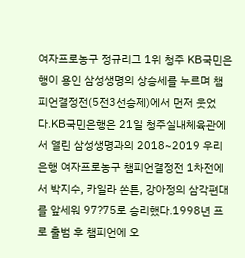여자프로농구 정규리그 1위 청주 KB국민은행이 용인 삼성생명의 상승세를 누르며 챔피언결정전(5전3선승제)에서 먼저 웃었다.KB국민은행은 21일 청주실내체육관에서 열린 삼성생명과의 2018~2019 우리은행 여자프로농구 챔피언결정전 1차전에서 박지수, 카일라 쏜튼, 강아정의 삼각편대를 앞세워 97?75로 승리했다.1998년 프로 출범 후 챔피언에 오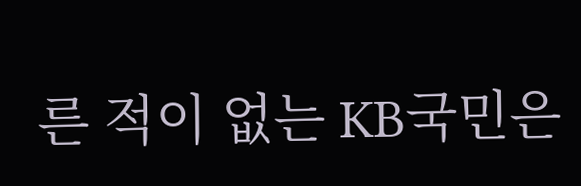른 적이 없는 KB국민은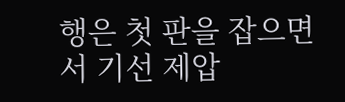행은 첫 판을 잡으면서 기선 제압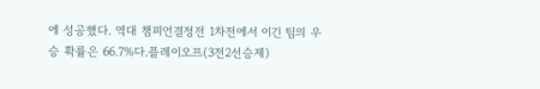에 성공했다. 역대 챔피언결정전 1차전에서 이긴 팀의 우승 확률은 66.7%다.플레이오프(3전2선승제)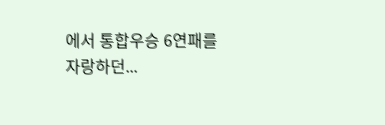에서 통합우승 6연패를 자랑하던...